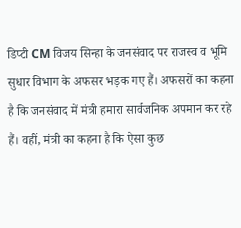डिप्टी CM विजय सिन्हा के जनसंवाद पर राजस्व व भूमि सुधार विभाग के अफसर भड़क गए हैं। अफसरों का कहना है कि जनसंवाद में मंत्री हमारा सार्वजनिक अपमान कर रहे हैं। वहीं, मंत्री का कहना है कि ऐसा कुछ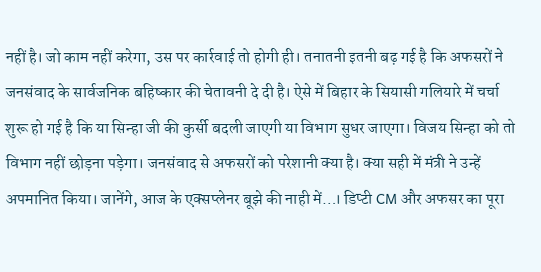नहीं है। जो काम नहीं करेगा, उस पर कार्रवाई तो होगी ही। तनातनी इतनी बढ़ गई है कि अफसरों ने जनसंवाद के सार्वजनिक बहिष्कार की चेतावनी दे दी है। ऐसे में बिहार के सियासी गलियारे में चर्चा शुरू हो गई है कि या सिन्हा जी की कुर्सी बदली जाएगी या विभाग सुधर जाएगा। विजय सिन्हा को तो विभाग नहीं छोड़ना पड़ेगा। जनसंवाद से अफसरों को परेशानी क्या है। क्या सही में मंत्री ने उन्हें अपमानित किया। जानेंगे, आज के एक्सप्लेनर बूझे की नाही में…। डिप्टी CM और अफसर का पूरा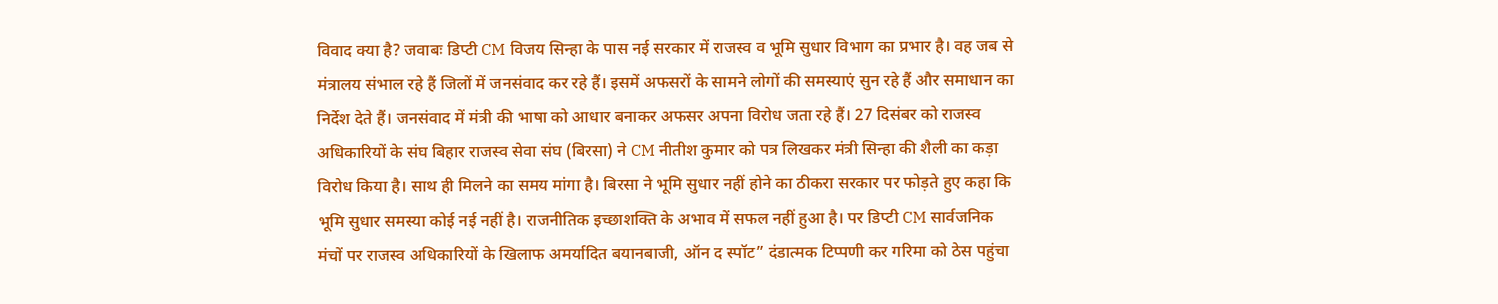विवाद क्या है? जवाबः डिप्टी CM विजय सिन्हा के पास नई सरकार में राजस्व व भूमि सुधार विभाग का प्रभार है। वह जब से मंत्रालय संभाल रहे हैं जिलों में जनसंवाद कर रहे हैं। इसमें अफसरों के सामने लोगों की समस्याएं सुन रहे हैं और समाधान का निर्देश देते हैं। जनसंवाद में मंत्री की भाषा को आधार बनाकर अफसर अपना विरोध जता रहे हैं। 27 दिसंबर को राजस्व अधिकारियों के संघ बिहार राजस्व सेवा संघ (बिरसा) ने CM नीतीश कुमार को पत्र लिखकर मंत्री सिन्हा की शैली का कड़ा विरोध किया है। साथ ही मिलने का समय मांगा है। बिरसा ने भूमि सुधार नहीं होने का ठीकरा सरकार पर फोड़ते हुए कहा कि भूमि सुधार समस्या कोई नई नहीं है। राजनीतिक इच्छाशक्ति के अभाव में सफल नहीं हुआ है। पर डिप्टी CM सार्वजनिक मंचों पर राजस्व अधिकारियों के खिलाफ अमर्यादित बयानबाजी, ऑन द स्पॉट” दंडात्मक टिप्पणी कर गरिमा को ठेस पहुंचा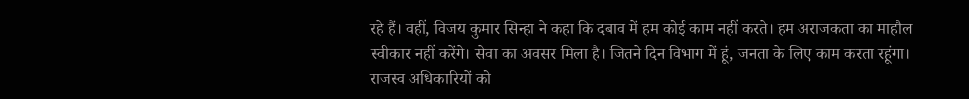रहे हैं। वहीं, विजय कुमार सिन्हा ने कहा कि दबाव में हम कोई काम नहीं करते। हम अराजकता का माहौल स्वीकार नहीं करेंगे। सेवा का अवसर मिला है। जितने दिन विभाग में हूं, जनता के लिए काम करता रहूंगा। राजस्व अधिकारियों को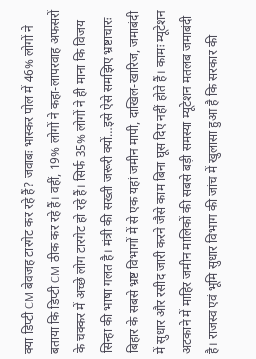क्या डिप्टी CM बेवजह टारगेट कर रहे हैं? जवाबः भास्कर पोल में 46% लोगों ने बताया कि डिप्टी CM ठीक कर रहे हैं। वहीं, 19% लोगों ने कहा-लापरवाह अफसरों के चक्कर में अच्छे लोग टारगेट हो रहे हैं। सिर्फ 35% लोगों ने ही माना कि विजय सिन्हा की भाषा गलत है। मंत्री की सख्ती जरूरी क्यों…इसे ऐसे समझिए भ्रष्टाचारः बिहार के सबसे भ्रष्ट विभागों में से एक यहां जमीन मापी, दाखिल-खारिज, जमाबंदी में सुधार और रसीद जारी करने जैसे काम बिना घूस दिए नहीं होते हैं। कामः म्यूटेशन अटकाने में माहिर जमीन मालिकों की सबसे बड़ी समस्या म्यूटेशन मतलब जमाबंदी है। राजस्व एवं भूमि सुधार विभाग की जांच में खुलासा हुआ है कि सरकार की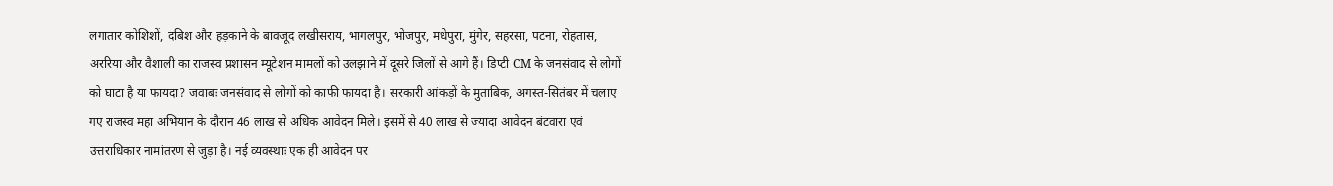लगातार कोशिशों, दबिश और हड़काने के बावजूद लखीसराय, भागलपुर, भोजपुर, मधेपुरा, मुंगेर, सहरसा, पटना, रोहतास, अररिया और वैशाली का राजस्व प्रशासन म्यूटेशन मामलों को उलझाने में दूसरे जिलों से आगे हैं। डिप्टी CM के जनसंवाद से लोगों को घाटा है या फायदा? जवाबः जनसंवाद से लोगों को काफी फायदा है। सरकारी आंकड़ों के मुताबिक, अगस्त-सितंबर में चलाए गए राजस्व महा अभियान के दौरान 46 लाख से अधिक आवेदन मिले। इसमें से 40 लाख से ज्यादा आवेदन बंटवारा एवं उत्तराधिकार नामांतरण से जुड़ा है। नई व्यवस्थाः एक ही आवेदन पर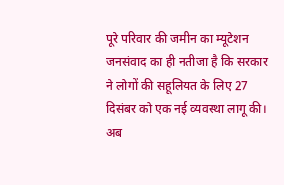पूरे परिवार की जमीन का म्यूटेशन जनसंवाद का ही नतीजा है कि सरकार ने लोगों की सहूलियत के लिए 27 दिसंबर को एक नई व्यवस्था लागू की। अब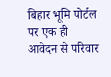बिहार भूमि पोर्टल पर एक ही आवेदन से परिवार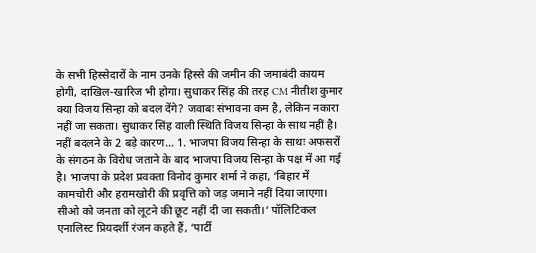के सभी हिस्सेदारों के नाम उनके हिस्से की जमीन की जमाबंदी कायम होगी, दाखिल-खारिज भी होगा। सुधाकर सिंह की तरह CM नीतीश कुमार क्या विजय सिन्हा को बदल देंगे? जवाबः संभावना कम है, लेकिन नकारा नहीं जा सकता। सुधाकर सिंह वाली स्थिति विजय सिन्हा के साथ नहीं है। नहीं बदलने के 2 बड़े कारण… 1. भाजपा विजय सिन्हा के साथः अफसरों के संगठन के विरोध जताने के बाद भाजपा विजय सिन्हा के पक्ष में आ गई है। भाजपा के प्रदेश प्रवक्ता विनोद कुमार शर्मा ने कहा, ‘बिहार में कामचोरी और हरामखोरी की प्रवृत्ति को जड़ जमाने नहीं दिया जाएगा। सीओ को जनता को लूटने की छूट नहीं दी जा सकती।’ पॉलिटिकल एनालिस्ट प्रियदर्शी रंजन कहते हैं, ‘पार्टी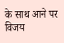के साथ आने पर विजय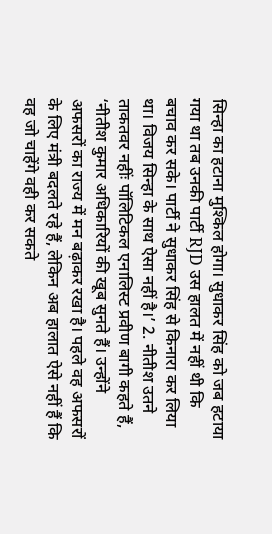सिन्हा का हटाना मुश्किल होगा। सुधाकर सिंह को जब हटाया गया था तब उनकी पार्टी RJD उस हालत में नहीं थी कि बचाव कर सके। पार्टी ने सुधाकर सिंह से किनारा कर लिया था। विजय सिन्हा के साथ ऐसा नहीं है।’ 2. नीतीश उतने ताकतवर नहींः पॉलिटिकल एनालिस्ट प्रवीण बागी कहते हैं, ‘नीतीश कुमार अधिकारियों की खूब सुनते हैं। उन्होंने अफसरों का राज्य में मन बढ़ाकर रखा है। पहले वह अफसरों के लिए मंत्री बदलते रहे हैं, लेकिन अब हालात ऐसे नहीं हैं कि वह जो चाहेंगे वही कर सकते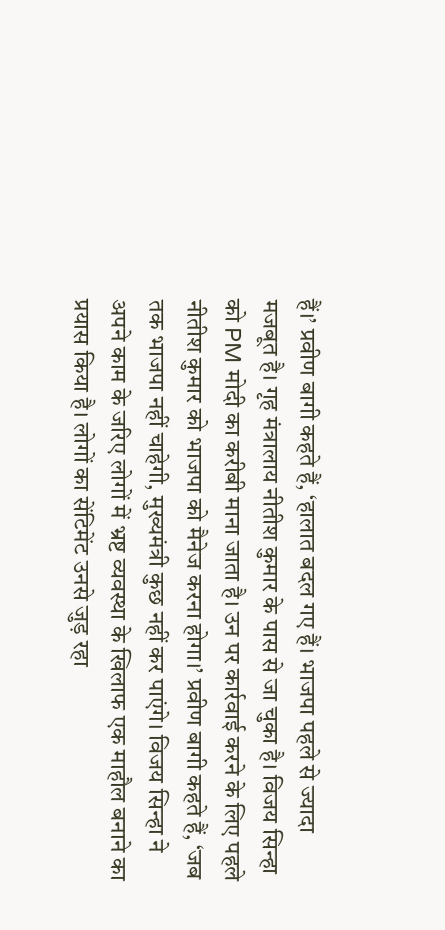हैं।’ प्रवीण बागी कहते हैं, ‘हालात बदल गए हैं। भाजपा पहले से ज्यादा मजबूत है। गृह मंत्रालाय नीतीश कुमार के पास से जा चुका है। विजय सिन्हा को PM मोदी का करीबी माना जाता है। उन पर कार्रवाई करने के लिए पहले नीतीश कुमार को भाजपा को मैनेज करना होगा।’ प्रवीण बागी कहते हैं, ‘जब तक भाजपा नहीं चाहेगी, मुख्यमंत्री कुछ नहीं कर पाएंगे। विजय सिन्हा ने अपने काम के जरिए लोगों में भ्रष्ट व्यवस्था के खिलाफ एक माहौल बनाने का प्रयास किया है। लोगों का सेंटिमेंट उनसे जुड़ रहा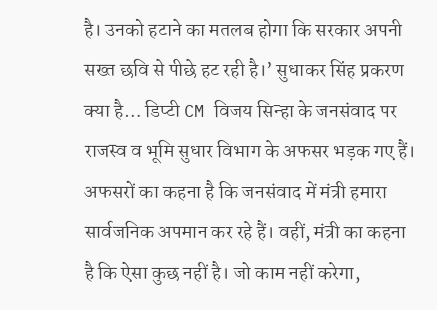है। उनको हटाने का मतलब होगा कि सरकार अपनी सख्त छवि से पीछे हट रही है।’ सुधाकर सिंह प्रकरण क्या है… डिप्टी CM विजय सिन्हा के जनसंवाद पर राजस्व व भूमि सुधार विभाग के अफसर भड़क गए हैं। अफसरों का कहना है कि जनसंवाद में मंत्री हमारा सार्वजनिक अपमान कर रहे हैं। वहीं, मंत्री का कहना है कि ऐसा कुछ नहीं है। जो काम नहीं करेगा,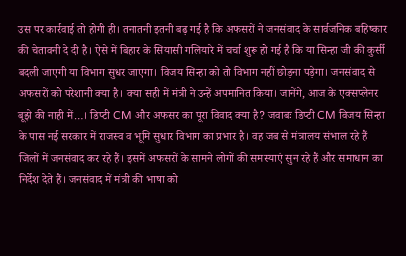उस पर कार्रवाई तो होगी ही। तनातनी इतनी बढ़ गई है कि अफसरों ने जनसंवाद के सार्वजनिक बहिष्कार की चेतावनी दे दी है। ऐसे में बिहार के सियासी गलियारे में चर्चा शुरू हो गई है कि या सिन्हा जी की कुर्सी बदली जाएगी या विभाग सुधर जाएगा। विजय सिन्हा को तो विभाग नहीं छोड़ना पड़ेगा। जनसंवाद से अफसरों को परेशानी क्या है। क्या सही में मंत्री ने उन्हें अपमानित किया। जानेंगे, आज के एक्सप्लेनर बूझे की नाही में…। डिप्टी CM और अफसर का पूरा विवाद क्या है? जवाबः डिप्टी CM विजय सिन्हा के पास नई सरकार में राजस्व व भूमि सुधार विभाग का प्रभार है। वह जब से मंत्रालय संभाल रहे हैं जिलों में जनसंवाद कर रहे हैं। इसमें अफसरों के सामने लोगों की समस्याएं सुन रहे हैं और समाधान का निर्देश देते हैं। जनसंवाद में मंत्री की भाषा को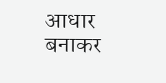आधार बनाकर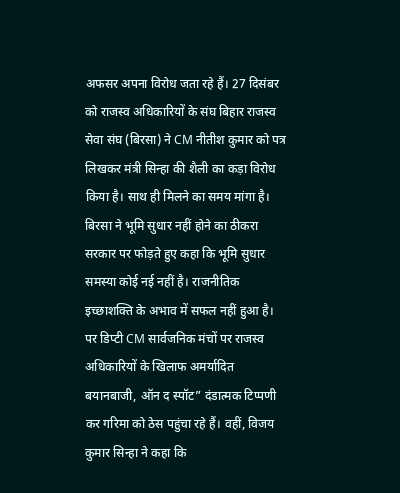अफसर अपना विरोध जता रहे हैं। 27 दिसंबर को राजस्व अधिकारियों के संघ बिहार राजस्व सेवा संघ (बिरसा) ने CM नीतीश कुमार को पत्र लिखकर मंत्री सिन्हा की शैली का कड़ा विरोध किया है। साथ ही मिलने का समय मांगा है। बिरसा ने भूमि सुधार नहीं होने का ठीकरा सरकार पर फोड़ते हुए कहा कि भूमि सुधार समस्या कोई नई नहीं है। राजनीतिक इच्छाशक्ति के अभाव में सफल नहीं हुआ है। पर डिप्टी CM सार्वजनिक मंचों पर राजस्व अधिकारियों के खिलाफ अमर्यादित बयानबाजी, ऑन द स्पॉट” दंडात्मक टिप्पणी कर गरिमा को ठेस पहुंचा रहे हैं। वहीं, विजय कुमार सिन्हा ने कहा कि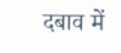दबाव में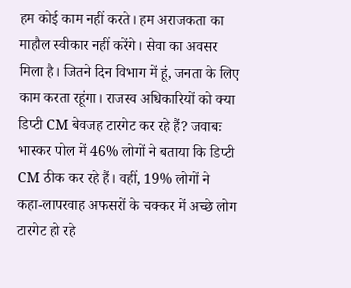हम कोई काम नहीं करते। हम अराजकता का माहौल स्वीकार नहीं करेंगे। सेवा का अवसर मिला है। जितने दिन विभाग में हूं, जनता के लिए काम करता रहूंगा। राजस्व अधिकारियों को क्या डिप्टी CM बेवजह टारगेट कर रहे हैं? जवाबः भास्कर पोल में 46% लोगों ने बताया कि डिप्टी CM ठीक कर रहे हैं। वहीं, 19% लोगों ने कहा-लापरवाह अफसरों के चक्कर में अच्छे लोग टारगेट हो रहे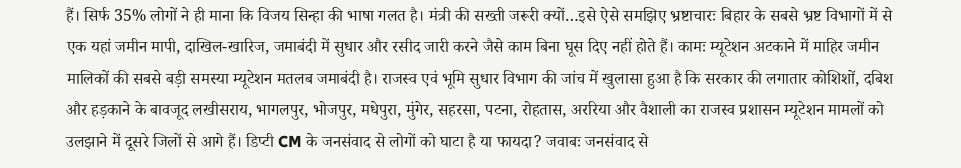हैं। सिर्फ 35% लोगों ने ही माना कि विजय सिन्हा की भाषा गलत है। मंत्री की सख्ती जरूरी क्यों…इसे ऐसे समझिए भ्रष्टाचारः बिहार के सबसे भ्रष्ट विभागों में से एक यहां जमीन मापी, दाखिल-खारिज, जमाबंदी में सुधार और रसीद जारी करने जैसे काम बिना घूस दिए नहीं होते हैं। कामः म्यूटेशन अटकाने में माहिर जमीन मालिकों की सबसे बड़ी समस्या म्यूटेशन मतलब जमाबंदी है। राजस्व एवं भूमि सुधार विभाग की जांच में खुलासा हुआ है कि सरकार की लगातार कोशिशों, दबिश और हड़काने के बावजूद लखीसराय, भागलपुर, भोजपुर, मधेपुरा, मुंगेर, सहरसा, पटना, रोहतास, अररिया और वैशाली का राजस्व प्रशासन म्यूटेशन मामलों को उलझाने में दूसरे जिलों से आगे हैं। डिप्टी CM के जनसंवाद से लोगों को घाटा है या फायदा? जवाबः जनसंवाद से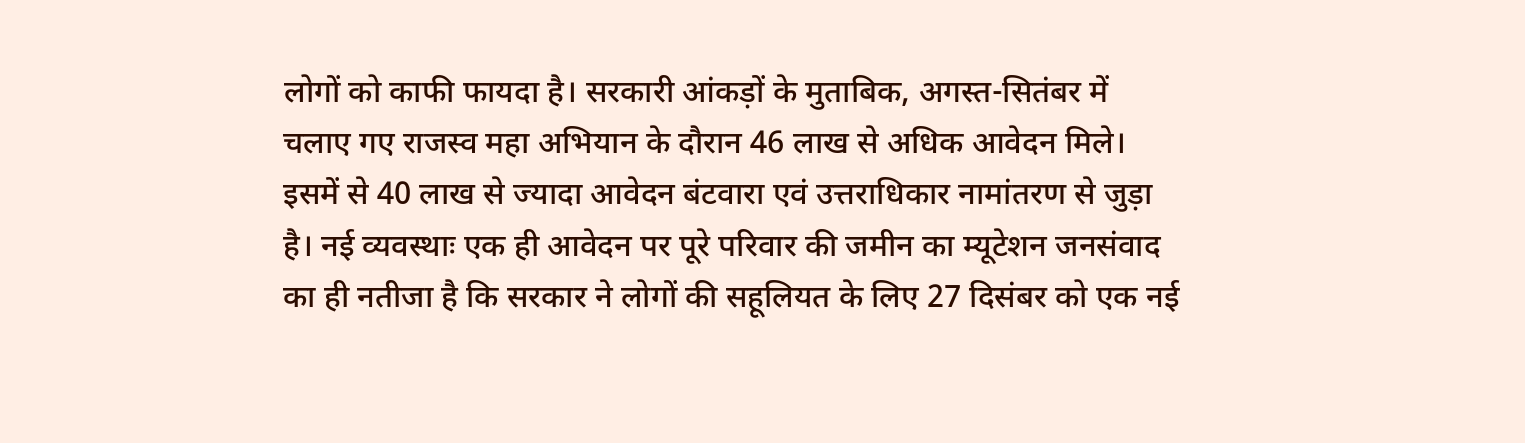लोगों को काफी फायदा है। सरकारी आंकड़ों के मुताबिक, अगस्त-सितंबर में चलाए गए राजस्व महा अभियान के दौरान 46 लाख से अधिक आवेदन मिले। इसमें से 40 लाख से ज्यादा आवेदन बंटवारा एवं उत्तराधिकार नामांतरण से जुड़ा है। नई व्यवस्थाः एक ही आवेदन पर पूरे परिवार की जमीन का म्यूटेशन जनसंवाद का ही नतीजा है कि सरकार ने लोगों की सहूलियत के लिए 27 दिसंबर को एक नई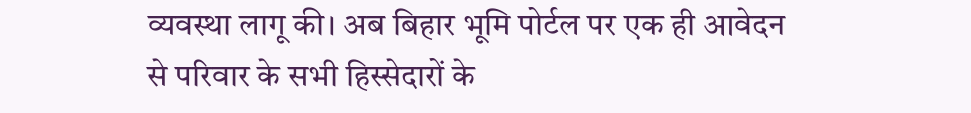व्यवस्था लागू की। अब बिहार भूमि पोर्टल पर एक ही आवेदन से परिवार के सभी हिस्सेदारों के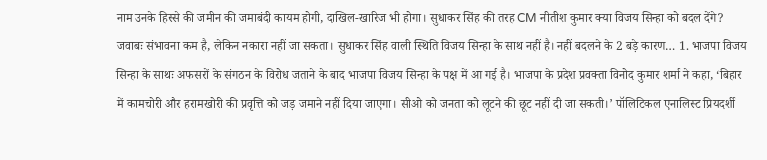नाम उनके हिस्से की जमीन की जमाबंदी कायम होगी, दाखिल-खारिज भी होगा। सुधाकर सिंह की तरह CM नीतीश कुमार क्या विजय सिन्हा को बदल देंगे? जवाबः संभावना कम है, लेकिन नकारा नहीं जा सकता। सुधाकर सिंह वाली स्थिति विजय सिन्हा के साथ नहीं है। नहीं बदलने के 2 बड़े कारण… 1. भाजपा विजय सिन्हा के साथः अफसरों के संगठन के विरोध जताने के बाद भाजपा विजय सिन्हा के पक्ष में आ गई है। भाजपा के प्रदेश प्रवक्ता विनोद कुमार शर्मा ने कहा, ‘बिहार में कामचोरी और हरामखोरी की प्रवृत्ति को जड़ जमाने नहीं दिया जाएगा। सीओ को जनता को लूटने की छूट नहीं दी जा सकती।’ पॉलिटिकल एनालिस्ट प्रियदर्शी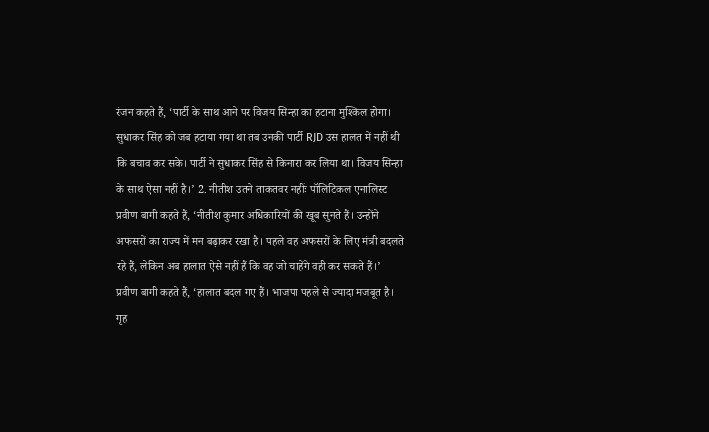रंजन कहते हैं, ‘पार्टी के साथ आने पर विजय सिन्हा का हटाना मुश्किल होगा। सुधाकर सिंह को जब हटाया गया था तब उनकी पार्टी RJD उस हालत में नहीं थी कि बचाव कर सके। पार्टी ने सुधाकर सिंह से किनारा कर लिया था। विजय सिन्हा के साथ ऐसा नहीं है।’ 2. नीतीश उतने ताकतवर नहींः पॉलिटिकल एनालिस्ट प्रवीण बागी कहते हैं, ‘नीतीश कुमार अधिकारियों की खूब सुनते हैं। उन्होंने अफसरों का राज्य में मन बढ़ाकर रखा है। पहले वह अफसरों के लिए मंत्री बदलते रहे हैं, लेकिन अब हालात ऐसे नहीं हैं कि वह जो चाहेंगे वही कर सकते हैं।’ प्रवीण बागी कहते हैं, ‘हालात बदल गए हैं। भाजपा पहले से ज्यादा मजबूत है। गृह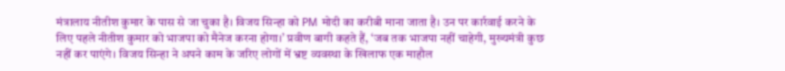मंत्रालाय नीतीश कुमार के पास से जा चुका है। विजय सिन्हा को PM मोदी का करीबी माना जाता है। उन पर कार्रवाई करने के लिए पहले नीतीश कुमार को भाजपा को मैनेज करना होगा।’ प्रवीण बागी कहते हैं, ‘जब तक भाजपा नहीं चाहेगी, मुख्यमंत्री कुछ नहीं कर पाएंगे। विजय सिन्हा ने अपने काम के जरिए लोगों में भ्रष्ट व्यवस्था के खिलाफ एक माहौल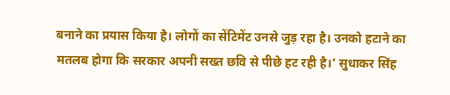बनाने का प्रयास किया है। लोगों का सेंटिमेंट उनसे जुड़ रहा है। उनको हटाने का मतलब होगा कि सरकार अपनी सख्त छवि से पीछे हट रही है।’ सुधाकर सिंह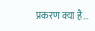प्रकरण क्या है…